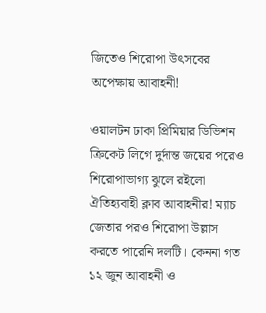জিতেও শিরোপা উৎসবের অপেক্ষায় আবাহনী!

ওয়ালটন ঢাকা প্রিমিয়ার ডিভিশন ক্রিকেট লিগে দুর্দান্ত জয়ের পরেও শিরোপাভাগ্য ঝুলে রইলো ঐতিহ্যবাহী ক্লাব আবাহনীর! ম্যাচ জেতার পরও শিরোপা উল্লাস করতে পারেনি দলটি। কেননা গত ১২ জুন আবাহনী ও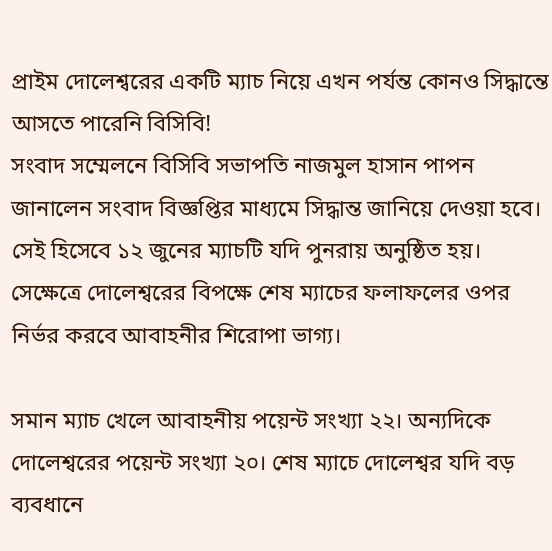প্রাইম দোলেশ্বরের একটি ম্যাচ নিয়ে এখন পর্যন্ত কোনও সিদ্ধান্তে আসতে পারেনি বিসিবি!
সংবাদ সম্মেলনে বিসিবি সভাপতি নাজমুল হাসান পাপন জানালেন সংবাদ বিজ্ঞপ্তির মাধ্যমে সিদ্ধান্ত জানিয়ে দেওয়া হবে। সেই হিসেবে ১২ জুনের ম্যাচটি যদি পুনরায় অনুষ্ঠিত হয়। সেক্ষেত্রে দোলেশ্বরের বিপক্ষে শেষ ম্যাচের ফলাফলের ওপর নির্ভর করবে আবাহনীর শিরোপা ভাগ্য।

সমান ম্যাচ খেলে আবাহনীয় পয়েন্ট সংখ্যা ২২। অন্যদিকে দোলেশ্বরের পয়েন্ট সংখ্যা ২০। শেষ ম্যাচে দোলেশ্বর যদি বড় ব্যবধানে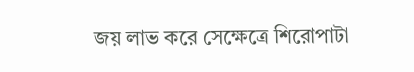জয় লাভ করে সেক্ষেত্রে শিরোপাটা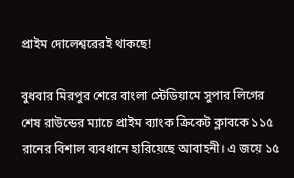প্রাইম দোলেশ্বরেরই থাকছে!

বুধবার মিরপুর শেরে বাংলা স্টেডিয়ামে সুপার লিগের শেষ রাউন্ডের ম্যাচে প্রাইম ব্যাংক ক্রিকেট ক্লাবকে ১১৫ রানের বিশাল ব্যবধানে হারিয়েছে আবাহনী। এ জয়ে ১৫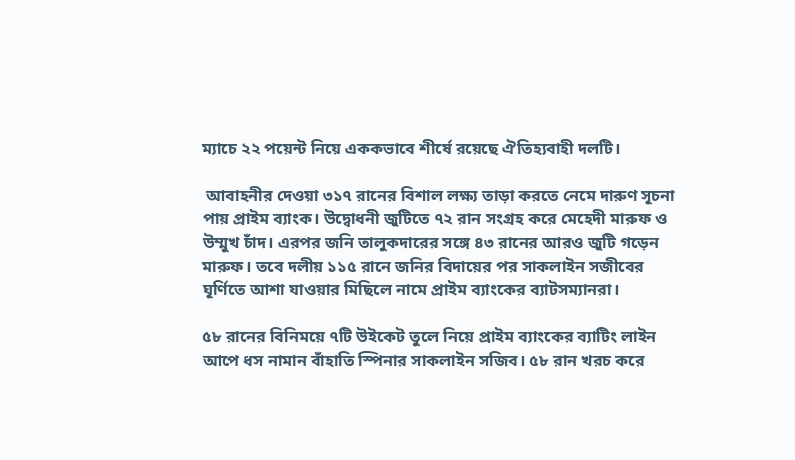ম্যাচে ২২ পয়েন্ট নিয়ে এককভাবে শীর্ষে রয়েছে ঐতিহ্যবাহী দলটি।

 আবাহনীর দেওয়া ৩১৭ রানের বিশাল লক্ষ্য তাড়া করতে নেমে দারুণ সূচনা পায় প্রাইম ব্যাংক। উদ্বোধনী জুটিতে ৭২ রান সংগ্রহ করে মেহেদী মারুফ ও উম্মুখ চাঁদ। এরপর জনি তালুকদারের সঙ্গে ৪৩ রানের আরও জুটি গড়েন মারুফ। তবে দলীয় ১১৫ রানে জনির বিদায়ের পর সাকলাইন সজীবের ঘূর্ণিতে আশা যাওয়ার মিছিলে নামে প্রাইম ব্যাংকের ব্যাটসম্যানরা।

৫৮ রানের বিনিময়ে ৭টি উইকেট তুলে নিয়ে প্রাইম ব্যাংকের ব্যাটিং লাইন আপে ধস নামান বাঁহাতি স্পিনার সাকলাইন সজিব। ৫৮ রান খরচ করে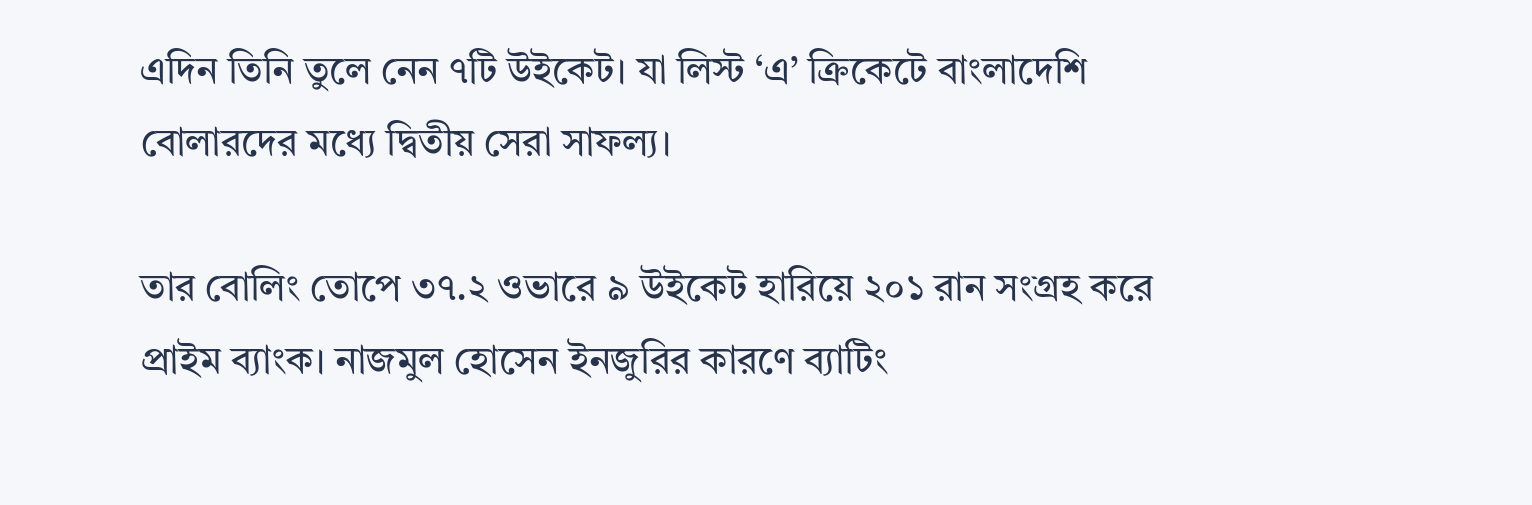এদিন তিনি তুলে নেন ৭টি উইকেট। যা লিস্ট ‘এ’ ক্রিকেটে বাংলাদেশি বোলারদের মধ্যে দ্বিতীয় সেরা সাফল্য।

তার বোলিং তোপে ৩৭.২ ওভারে ৯ উইকেট হারিয়ে ২০১ রান সংগ্রহ করে প্রাইম ব্যাংক। নাজমুল হোসেন ইনজুরির কারণে ব্যাটিং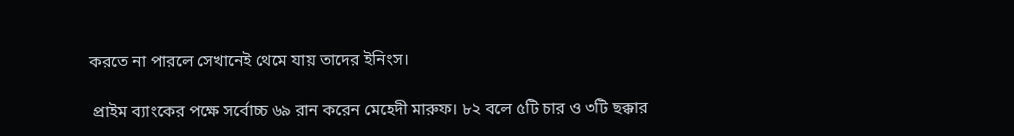করতে না পারলে সেখানেই থেমে যায় তাদের ইনিংস।

 প্রাইম ব্যাংকের পক্ষে সর্বোচ্চ ৬৯ রান করেন মেহেদী মারুফ। ৮২ বলে ৫টি চার ও ৩টি ছক্কার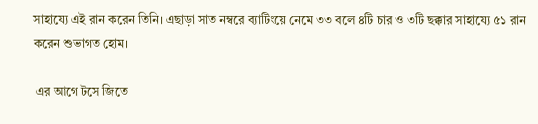সাহায্যে এই রান করেন তিনি। এছাড়া সাত নম্বরে ব্যাটিংয়ে নেমে ৩৩ বলে ৪টি চার ও ৩টি ছক্কার সাহায্যে ৫১ রান করেন শুভাগত হোম।

 এর আগে টসে জিতে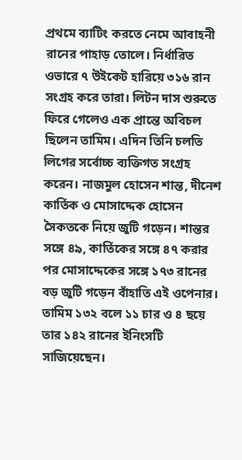প্রথমে ব্যাটিং করতে নেমে আবাহনী রানের পাহাড় তোলে। নির্ধারিত ওভারে ৭ উইকেট হারিয়ে ৩১৬ রান সংগ্রহ করে তারা। লিটন দাস শুরুতে ফিরে গেলেও এক প্রান্তে অবিচল ছিলেন তামিম। এদিন তিনি চলতি লিগের সর্বোচ্চ ব্যক্তিগত সংগ্রহ করেন। নাজমুল হোসেন শান্ত, দীনেশ কার্তিক ও মোসাদ্দেক হোসেন সৈকতকে নিয়ে জুটি গড়েন। শান্তর সঙ্গে ৪৯, কার্তিকের সঙ্গে ৪৭ করার পর মোসাদ্দেকের সঙ্গে ১৭৩ রানের বড় জুটি গড়েন বাঁহাতি এই ওপেনার। তামিম ১৩২ বলে ১১ চার ও ৪ ছয়ে তার ১৪২ রানের ইনিংসটি সাজিয়েছেন।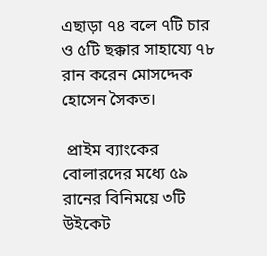এছাড়া ৭৪ বলে ৭টি চার ও ৫টি ছক্কার সাহায্যে ৭৮ রান করেন মোসদ্দেক হোসেন সৈকত।

 প্রাইম ব্যাংকের বোলারদের মধ্যে ৫৯ রানের বিনিময়ে ৩টি উইকেট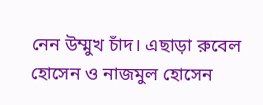নেন উম্মুখ চাঁদ। এছাড়া রুবেল হোসেন ও নাজমুল হোসেন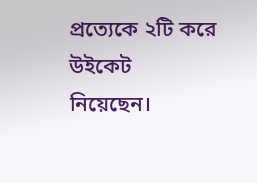প্রত্যেকে ২টি করে উইকেট নিয়েছেন।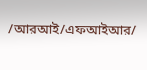/আরআই/এফআইআর/